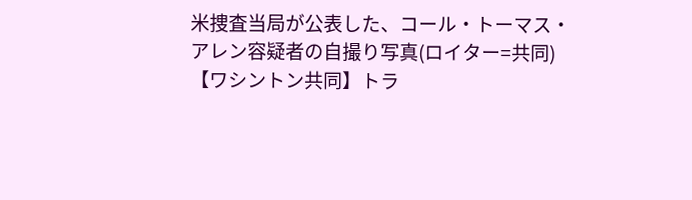米捜査当局が公表した、コール・トーマス・アレン容疑者の自撮り写真(ロイター=共同)【ワシントン共同】トラ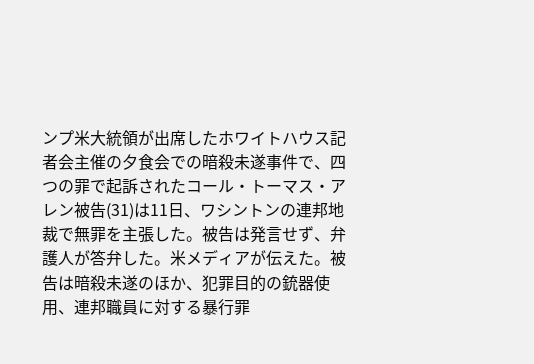ンプ米大統領が出席したホワイトハウス記者会主催の夕食会での暗殺未遂事件で、四つの罪で起訴されたコール・トーマス・アレン被告(31)は11日、ワシントンの連邦地裁で無罪を主張した。被告は発言せず、弁護人が答弁した。米メディアが伝えた。被告は暗殺未遂のほか、犯罪目的の銃器使用、連邦職員に対する暴行罪